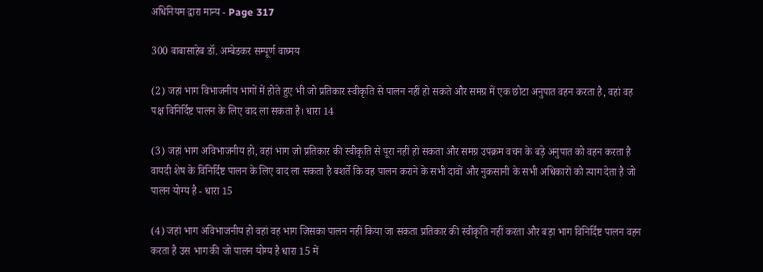अधिनियम द्वारा मान्य - Page 317

300 बाबासाहेब डॉ. अम्बेडकर सम्पूर्ण वाघ्मय

(2) जहां भाग विभाजनीय भागों में होते हुए भी जो प्रतिकार स्वीकृति से पालन नहीं हो सकते और समग्र में एक छोटा अनुपात वहन करता है, वहां वह पक्ष विनिर्दिष्ट पालन के लिए वाद ला सकता है। धारा 14

(3) जहां भाग अविभाजनीय हो, वहां भाग जो प्रतिकार की स्वीकृति से पूरा नहीं हो सकता और समग्र उपक्रम वचन के बड़े अनुपात को वहन करता है वायदी शेष के विनिर्दिष्ट पालन के लिए वाद ला सकता है बशर्ते कि वह पालन कराने के सभी दावों और नुकसानी के सभी अधिकारों को त्याग देता है जो पालन योग्य है - धारा 15

(4) जहां भाग अविभाजनीय हो वहां वह भाग जिसका पालन नहीं किया जा सकता प्रतिकार की स्वीकृति नहीं करता और बड़ा भाग विनिर्दिष्ट पालन वहन करता है उस भाग की जो पालन योग्य है धारा 15 में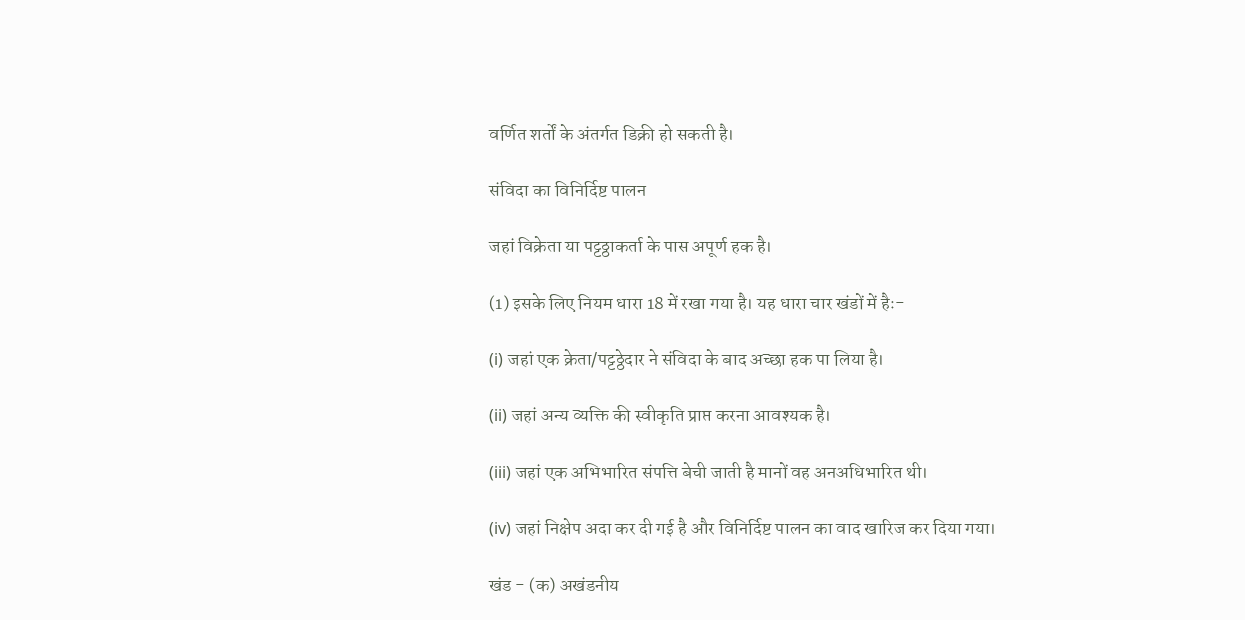वर्णित शर्तों के अंतर्गत डिक्री हो सकती है।

संविदा का विनिर्दिष्ट पालन

जहां विक्रेता या पट्टठ्ठाकर्ता के पास अपूर्ण हक है।

(1) इसके लिए नियम धारा 18 में रखा गया है। यह धारा चार खंडों में हैः-

(i) जहां एक क्रेता/पट्टठ्ठेदार ने संविदा के बाद अच्छा हक पा लिया है।

(ii) जहां अन्य व्यक्ति की स्वीकृति प्राप्त करना आवश्यक है।

(iii) जहां एक अभिभारित संपत्ति बेची जाती है मानों वह अनअधिभारित थी।

(iv) जहां निक्षेप अदा कर दी गई है और विनिर्दिष्ट पालन का वाद खारिज कर दिया गया।

खंड - (क) अखंडनीय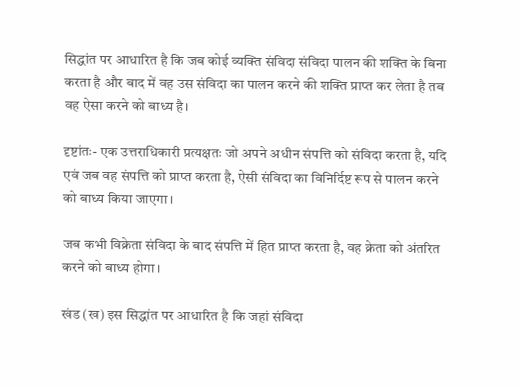सिद्धांत पर आधारित है कि जब कोई व्यक्ति संविदा संविदा पालन की शक्ति के बिना करता है और बाद में वह उस संविदा का पालन करने की शक्ति प्राप्त कर लेता है तब वह ऐसा करने को बाध्य है।

दृष्टांतः- एक उत्तराधिकारी प्रत्यक्षतः जो अपने अधीन संपत्ति को संविदा करता है, यदि एवं जब वह संपत्ति को प्राप्त करता है, ऐसी संविदा का विनिर्दिष्ट रूप से पालन करने को बाध्य किया जाएगा।

जब कभी विक्रेता संविदा के बाद संपत्ति में हित प्राप्त करता है, वह क्रेता को अंतरित करने को बाध्य होगा।

खंड (ख) इस सिद्धांत पर आधारित है कि जहां संविदा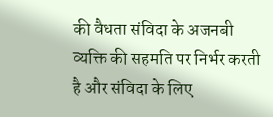की वैधता संविदा के अजनबी व्यक्ति की सहमति पर निर्भर करती है और संविदा के लिए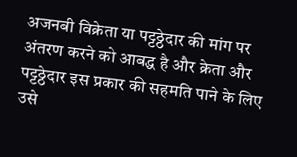अजनबी विक्रेता या पट्टठ्ठेदार की मांग पर अंतरण करने को आबद्ध है और क्रेता और पट्टठ्ठेदार इस प्रकार की सहमति पाने के लिए उसे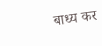बाध्य कर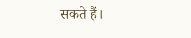सकते हैं।